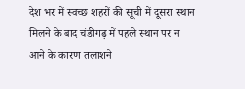देश भर में स्वच्छ शहरों की सूची में दूसरा स्थान मिलने के बाद चंडीगढ़ में पहले स्थान पर न आने के कारण तलाशने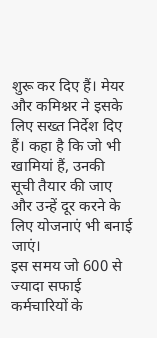शुरू कर दिए हैं। मेयर और कमिश्नर ने इसके लिए सख्त निर्देश दिए हैं। कहा है कि जो भी खामियां हैं, उनकी सूची तैयार की जाए और उन्हें दूर करने के लिए योजनाएं भी बनाई जाएं।
इस समय जो 600 से ज्यादा सफाई कर्मचारियों के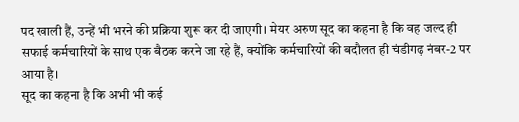पद खाली हैं, उन्हें भी भरने की प्रक्रिया शुरू कर दी जाएगी। मेयर अरुण सूद का कहना है कि वह जल्द ही सफाई कर्मचारियों के साथ एक बैठक करने जा रहे हैं, क्योंकि कर्मचारियों की बदौलत ही चंडीगढ़ नंबर-2 पर आया है।
सूद का कहना है कि अभी भी कई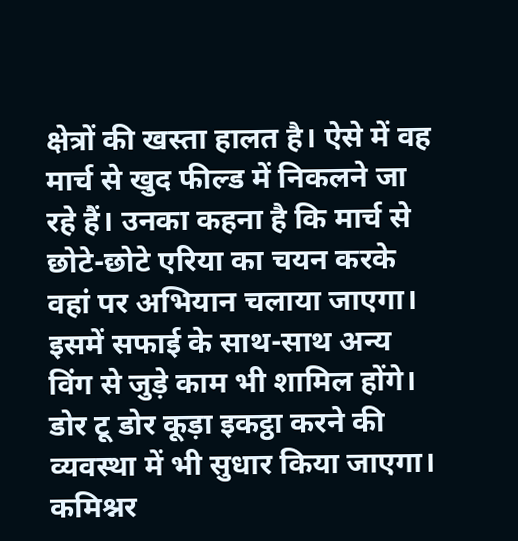क्षेत्रों की खस्ता हालत है। ऐसे में वह मार्च से खुद फील्ड में निकलने जा रहे हैं। उनका कहना है कि मार्च से छोटे-छोटे एरिया का चयन करके वहां पर अभियान चलाया जाएगा।
इसमें सफाई के साथ-साथ अन्य विंग से जुड़े काम भी शामिल होंगे। डोर टू डोर कूड़ा इकट्ठा करने की व्यवस्था में भी सुधार किया जाएगा।
कमिश्नर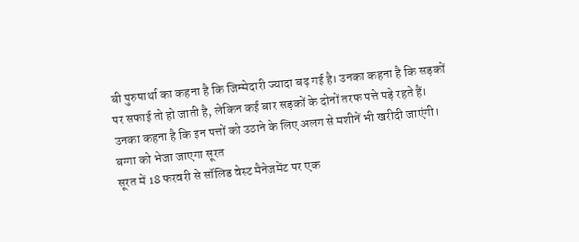बी पुरुषार्था का कहना है कि जिम्मेदारी ज्यादा बढ़ गई है। उनका कहना है कि सड़कों पर सफाई तो हो जाती है, लेकिन कई बार सड़कों के दोनों तरफ पत्ते पड़े रहते हैं। उनका कहना है कि इन पत्तों को उठाने के लिए अलग से मशीनें भी खरीदी जाएंगी।
बग्गा को भेजा जाएगा सूरत
सूरत में 18 फरवरी से सॉलिड वेस्ट मैनेजमेंट पर एक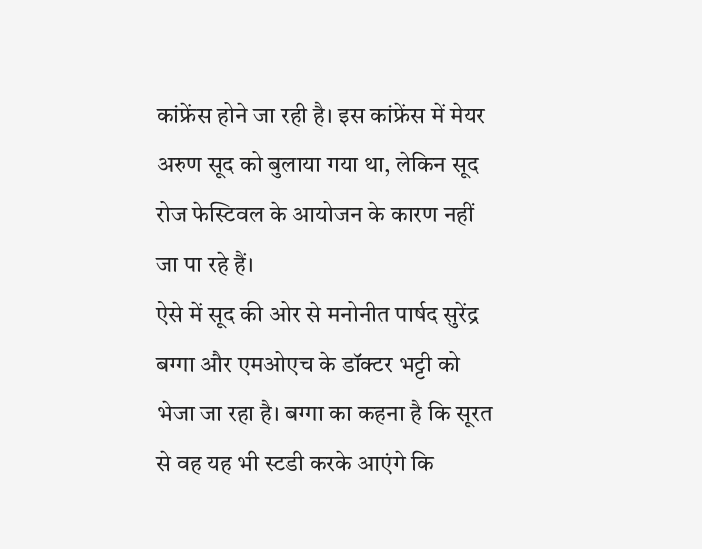कांफ्रेंस होने जा रही है। इस कांफ्रेंस में मेयर अरुण सूद को बुलाया गया था, लेकिन सूद रोज फेस्टिवल के आयोजन के कारण नहीं जा पा रहे हैं।
ऐसे में सूद की ओर से मनोनीत पार्षद सुरेंद्र बग्गा और एमओएच के डॉक्टर भट्टी को भेजा जा रहा है। बग्गा का कहना है कि सूरत से वह यह भी स्टडी करके आएंगे कि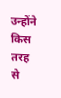उन्होंने किस तरह से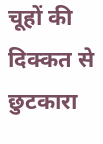चूहों की दिक्कत से छुटकारा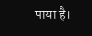पाया है।